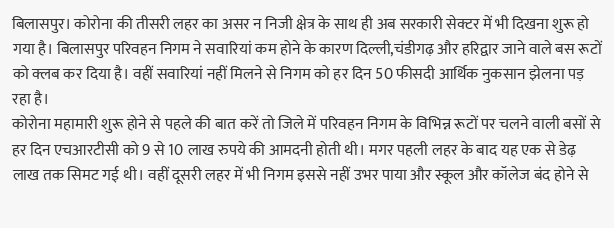बिलासपुर। कोरोना की तीसरी लहर का असर न निजी क्षेत्र के साथ ही अब सरकारी सेक्टर में भी दिखना शुरू हो गया है। बिलासपुर परिवहन निगम ने सवारियां कम होने के कारण दिल्ली,चंडीगढ़ और हरिद्वार जाने वाले बस रूटों को क्लब कर दिया है। वहीं सवारियां नहीं मिलने से निगम को हर दिन 50 फीसदी आर्थिक नुकसान झेलना पड़ रहा है।
कोरोना महामारी शुरू होने से पहले की बात करें तो जिले में परिवहन निगम के विभिन्न रूटों पर चलने वाली बसों से हर दिन एचआरटीसी को 9 से 10 लाख रुपये की आमदनी होती थी। मगर पहली लहर के बाद यह एक से डेढ़ लाख तक सिमट गई थी। वहीं दूसरी लहर में भी निगम इससे नहीं उभर पाया और स्कूल और कॉलेज बंद होने से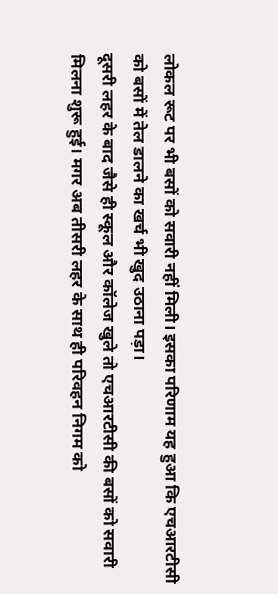लोकल रूट पर भी बसों को सवारी नहीं मिली। इसका परिणाम यह हुआ कि एचआरटीसी को बसों में तेल डालने का खर्च भी खुद उठाना पड़ा।
दूसरी लहर के बाद जैसे ही स्कूल और कॉलेज खुले तो एचआरटीसी की बसों को सवारी मिलना शुरू हुई। मगर अब तीसरी लहर के साथ ही परिवहन निगम को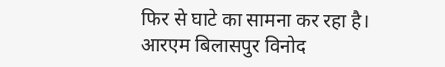फिर से घाटे का सामना कर रहा है। आरएम बिलासपुर विनोद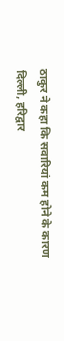ठाकुर ने कहा कि सवारियां कम होने के कारण दिल्ली, हरिद्वार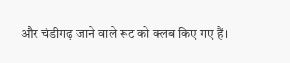और चंडीगढ़ जाने वाले रूट को क्लब किए गए हैं।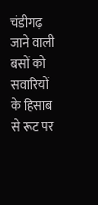चंडीगढ़ जाने वाली बसों को सवारियों के हिसाब से रूट पर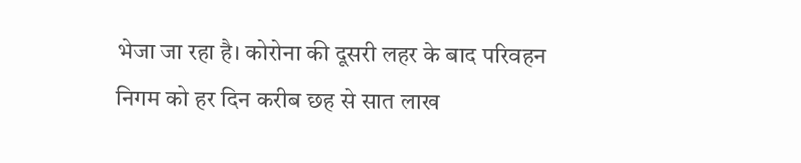भेजा जा रहा है। कोरोना की दूसरी लहर के बाद परिवहन निगम को हर दिन करीब छह से सात लाख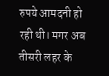रुपये आमदनी हो रही थी। मगर अब तीसरी लहर के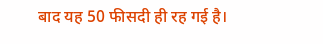बाद यह 50 फीसदी ही रह गई है।